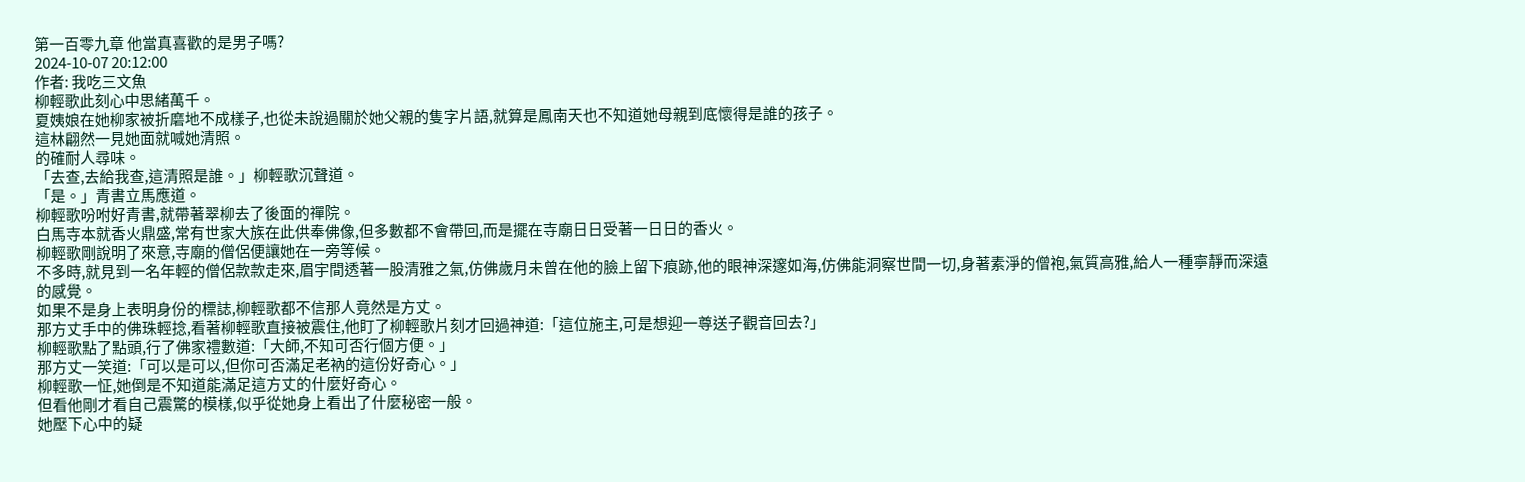第一百零九章 他當真喜歡的是男子嗎?
2024-10-07 20:12:00
作者: 我吃三文魚
柳輕歌此刻心中思緒萬千。
夏姨娘在她柳家被折磨地不成樣子,也從未說過關於她父親的隻字片語,就算是鳳南天也不知道她母親到底懷得是誰的孩子。
這林翩然一見她面就喊她清照。
的確耐人尋味。
「去查,去給我查,這清照是誰。」柳輕歌沉聲道。
「是。」青書立馬應道。
柳輕歌吩咐好青書,就帶著翠柳去了後面的禪院。
白馬寺本就香火鼎盛,常有世家大族在此供奉佛像,但多數都不會帶回,而是擺在寺廟日日受著一日日的香火。
柳輕歌剛說明了來意,寺廟的僧侶便讓她在一旁等候。
不多時,就見到一名年輕的僧侶款款走來,眉宇間透著一股清雅之氣,仿佛歲月未曾在他的臉上留下痕跡,他的眼神深邃如海,仿佛能洞察世間一切,身著素淨的僧袍,氣質高雅,給人一種寧靜而深遠的感覺。
如果不是身上表明身份的標誌,柳輕歌都不信那人竟然是方丈。
那方丈手中的佛珠輕捻,看著柳輕歌直接被震住,他盯了柳輕歌片刻才回過神道:「這位施主,可是想迎一尊送子觀音回去?」
柳輕歌點了點頭,行了佛家禮數道:「大師,不知可否行個方便。」
那方丈一笑道:「可以是可以,但你可否滿足老衲的這份好奇心。」
柳輕歌一怔,她倒是不知道能滿足這方丈的什麼好奇心。
但看他剛才看自己震驚的模樣,似乎從她身上看出了什麼秘密一般。
她壓下心中的疑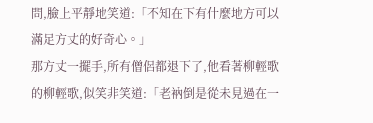問,臉上平靜地笑道:「不知在下有什麼地方可以滿足方丈的好奇心。」
那方丈一擺手,所有僧侶都退下了,他看著柳輕歌的柳輕歌,似笑非笑道:「老衲倒是從未見過在一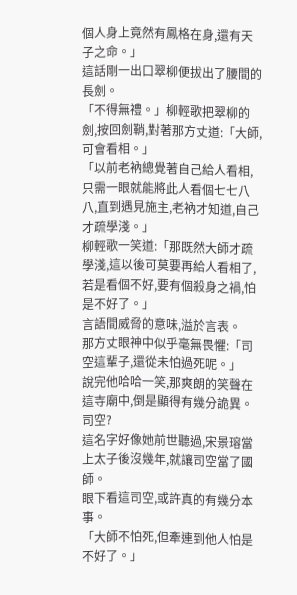個人身上竟然有鳳格在身,還有天子之命。」
這話剛一出口翠柳便拔出了腰間的長劍。
「不得無禮。」柳輕歌把翠柳的劍,按回劍鞘,對著那方丈道:「大師,可會看相。」
「以前老衲總覺著自己給人看相,只需一眼就能將此人看個七七八八,直到遇見施主,老衲才知道,自己才疏學淺。」
柳輕歌一笑道:「那既然大師才疏學淺,這以後可莫要再給人看相了,若是看個不好,要有個殺身之禍,怕是不好了。」
言語間威脅的意味,溢於言表。
那方丈眼神中似乎毫無畏懼:「司空這輩子,還從未怕過死呢。」
說完他哈哈一笑,那爽朗的笑聲在這寺廟中,倒是顯得有幾分詭異。
司空?
這名字好像她前世聽過,宋景瑢當上太子後沒幾年,就讓司空當了國師。
眼下看這司空,或許真的有幾分本事。
「大師不怕死,但牽連到他人怕是不好了。」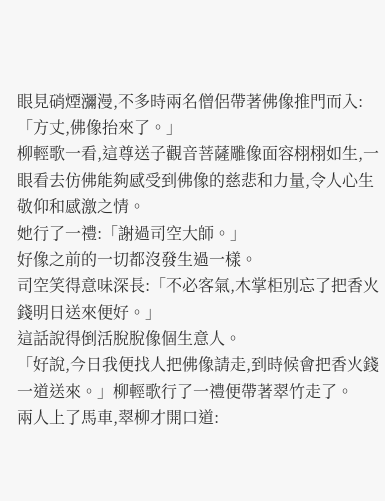眼見硝煙瀰漫,不多時兩名僧侶帶著佛像推門而入:「方丈,佛像抬來了。」
柳輕歌一看,這尊送子觀音菩薩雕像面容栩栩如生,一眼看去仿佛能夠感受到佛像的慈悲和力量,令人心生敬仰和感激之情。
她行了一禮:「謝過司空大師。」
好像之前的一切都沒發生過一樣。
司空笑得意味深長:「不必客氣,木掌柜別忘了把香火錢明日送來便好。」
這話說得倒活脫脫像個生意人。
「好說,今日我便找人把佛像請走,到時候會把香火錢一道送來。」柳輕歌行了一禮便帶著翠竹走了。
兩人上了馬車,翠柳才開口道: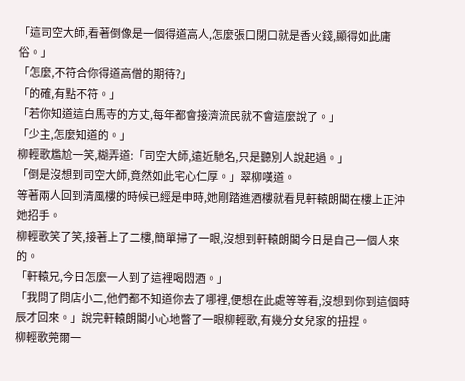「這司空大師,看著倒像是一個得道高人,怎麼張口閉口就是香火錢,顯得如此庸俗。」
「怎麼,不符合你得道高僧的期待?」
「的確,有點不符。」
「若你知道這白馬寺的方丈,每年都會接濟流民就不會這麼說了。」
「少主,怎麼知道的。」
柳輕歌尷尬一笑,糊弄道:「司空大師,遠近馳名,只是聽別人說起過。」
「倒是沒想到司空大師,竟然如此宅心仁厚。」翠柳嘆道。
等著兩人回到清風樓的時候已經是申時,她剛踏進酒樓就看見軒轅朗閣在樓上正沖她招手。
柳輕歌笑了笑,接著上了二樓,簡單掃了一眼,沒想到軒轅朗閣今日是自己一個人來的。
「軒轅兄,今日怎麼一人到了這裡喝悶酒。」
「我問了問店小二,他們都不知道你去了哪裡,便想在此處等等看,沒想到你到這個時辰才回來。」說完軒轅朗閣小心地瞥了一眼柳輕歌,有幾分女兒家的扭捏。
柳輕歌莞爾一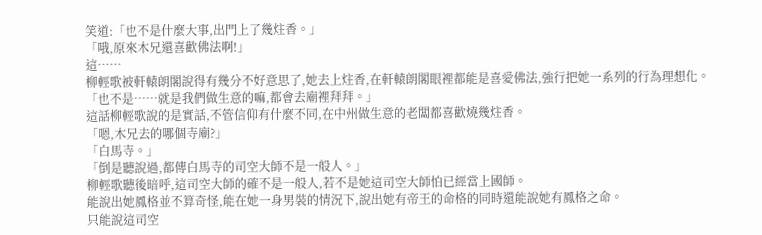笑道:「也不是什麼大事,出門上了幾炷香。」
「哦,原來木兄還喜歡佛法啊!」
這……
柳輕歌被軒轅朗閣說得有幾分不好意思了,她去上炷香,在軒轅朗閣眼裡都能是喜愛佛法,強行把她一系列的行為理想化。
「也不是……就是我們做生意的嘛,都會去廟裡拜拜。」
這話柳輕歌說的是實話,不管信仰有什麼不同,在中州做生意的老闆都喜歡燒幾炷香。
「嗯,木兄去的哪個寺廟?」
「白馬寺。」
「倒是聽說過,都傳白馬寺的司空大師不是一般人。」
柳輕歌聽後暗呼,這司空大師的確不是一般人,若不是她這司空大師怕已經當上國師。
能說出她鳳格並不算奇怪,能在她一身男裝的情況下,說出她有帝王的命格的同時還能說她有鳳格之命。
只能說這司空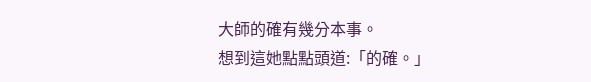大師的確有幾分本事。
想到這她點點頭道:「的確。」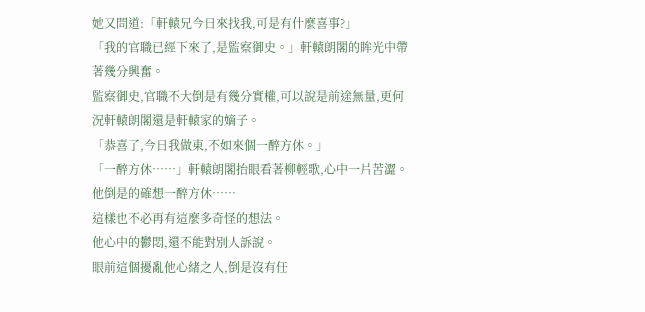她又問道:「軒轅兄今日來找我,可是有什麼喜事?」
「我的官職已經下來了,是監察御史。」軒轅朗閣的眸光中帶著幾分興奮。
監察御史,官職不大倒是有幾分實權,可以說是前途無量,更何況軒轅朗閣還是軒轅家的嫡子。
「恭喜了,今日我做東,不如來個一醉方休。」
「一醉方休……」軒轅朗閣抬眼看著柳輕歌,心中一片苦澀。
他倒是的確想一醉方休……
這樣也不必再有這麼多奇怪的想法。
他心中的鬱悶,還不能對別人訴說。
眼前這個擾亂他心緒之人,倒是沒有任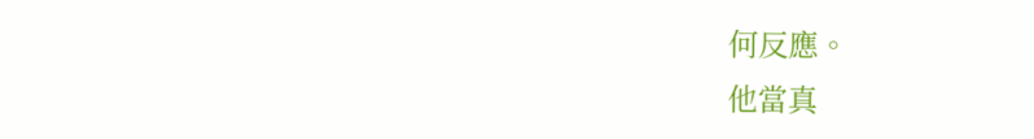何反應。
他當真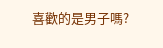喜歡的是男子嗎?